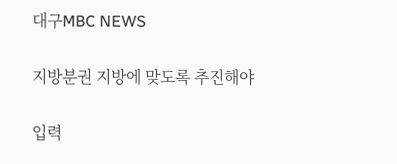대구MBC NEWS

지방분권 지방에 맞도록 추진해야

입력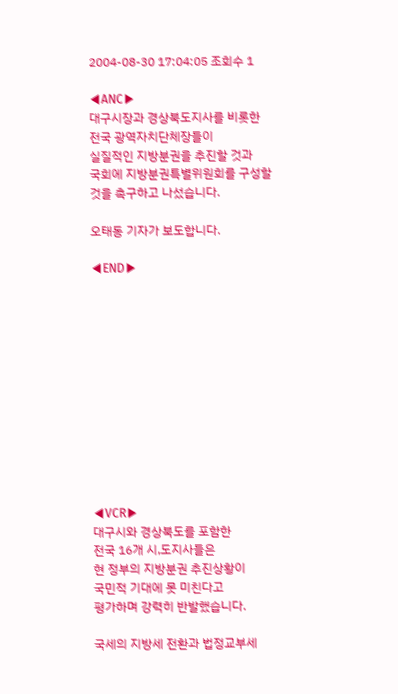2004-08-30 17:04:05 조회수 1

◀ANC▶
대구시장과 경상북도지사를 비롯한
전국 광역자치단체장들이
실질적인 지방분권을 추진할 것과
국회에 지방분권특별위원회를 구성할 것을 촉구하고 나섰습니다.

오태동 기자가 보도합니다.

◀END▶












◀VCR▶
대구시와 경상북도를 포함한
전국 16개 시,도지사들은
현 정부의 지방분권 추진상황이
국민적 기대에 못 미친다고
평가하며 강력히 반발했습니다.

국세의 지방세 전환과 법정교부세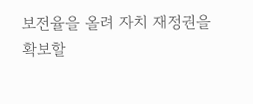보전율을 올려 자치 재정권을
확보할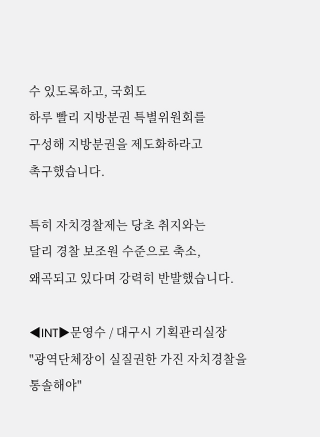수 있도록하고, 국회도
하루 빨리 지방분권 특별위원회를
구성해 지방분권을 제도화하라고
촉구했습니다.

특히 자치경찰제는 당초 취지와는
달리 경찰 보조원 수준으로 축소,
왜곡되고 있다며 강력히 반발했습니다.

◀INT▶문영수 / 대구시 기획관리실장
"광역단체장이 실질권한 가진 자치경찰을
통솔해야"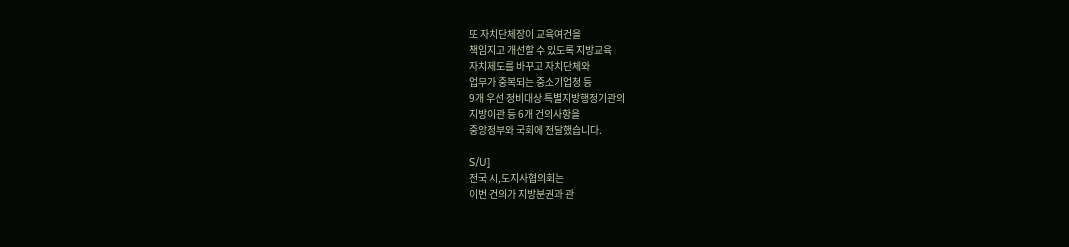또 자치단체장이 교육여건을
책임지고 개선할 수 있도록 지방교육
자치제도를 바꾸고 자치단체와
업무가 중복되는 중소기업청 등
9개 우선 정비대상 특별지방행정기관의
지방이관 등 6개 건의사항을
중앙정부와 국회에 전달했습니다.

S/U]
전국 시,도지사협의회는
이번 건의가 지방분권과 관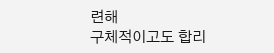련해
구체적이고도 합리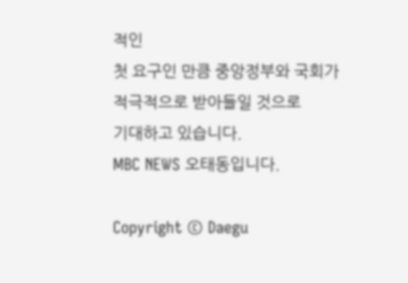적인
첫 요구인 만큼 중앙정부와 국회가
적극적으로 받아들일 것으로
기대하고 있습니다.
MBC NEWS 오태동입니다.

Copyright © Daegu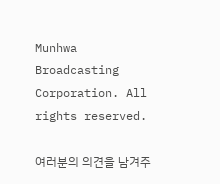Munhwa Broadcasting Corporation. All rights reserved.

여러분의 의견을 남겨주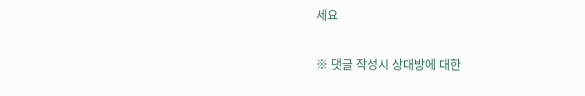세요

※ 댓글 작성시 상대방에 대한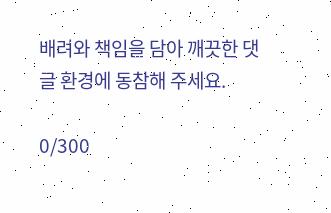배려와 책임을 담아 깨끗한 댓글 환경에 동참해 주세요.

0/300